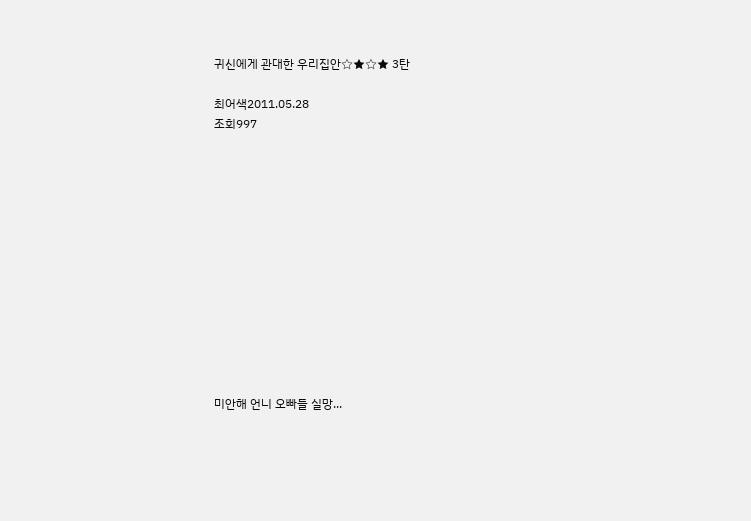귀신에게 관대한 우리집안☆★☆★ 3탄

최어색2011.05.28
조회997













미안해 언니 오빠들 실망...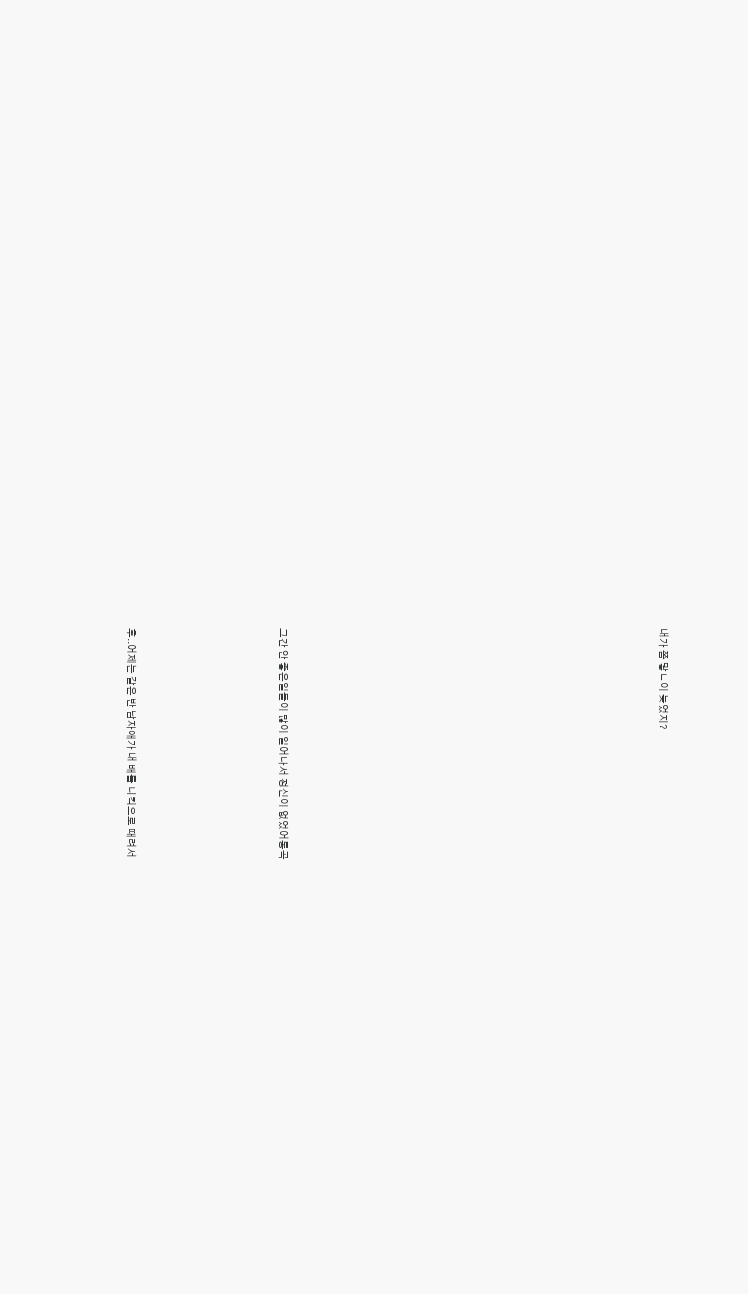내가 쫌 맣ㄴ이 늦었지?



















그간 안 좋은일들이 많이 일어나서 정신이 없었어통곡







후..어제는 같은 반 남자애가 내 배를 니킥으로 때려서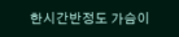한시간반정도 가슴이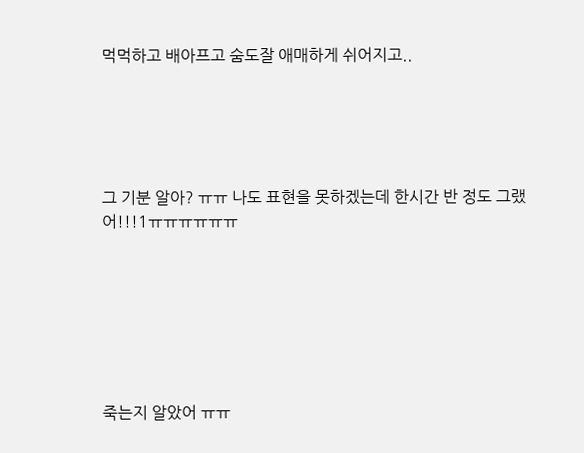먹먹하고 배아프고 숨도잘 애매하게 쉬어지고..





그 기분 알아? ㅠㅠ 나도 표현을 못하겠는데 한시간 반 정도 그랬어!!!1ㅠㅠㅠㅠㅠㅠ







죽는지 알았어 ㅠㅠ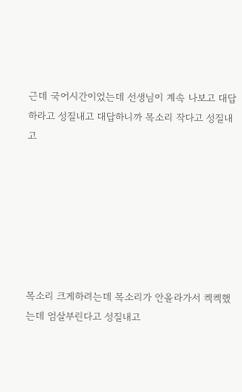근데 국어시간이었는데 선생님이 계속 나보고 대답하라고 성질내고 대답하니까 목소리 작다고 성질내고







목소리 크게하려는데 목소리가 안올라가서 켁켁했는데 엄살부린다고 성질내고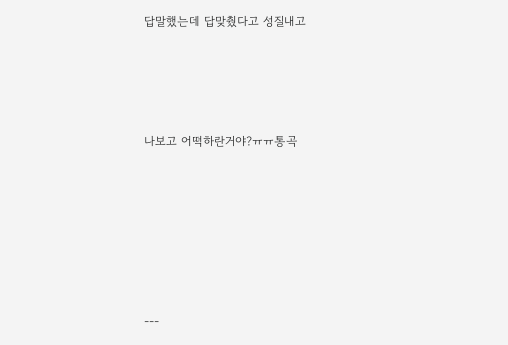답말했는데 답맞췄다고 성질내고







나보고 어떡하란거야?ㅠㅠ통곡











---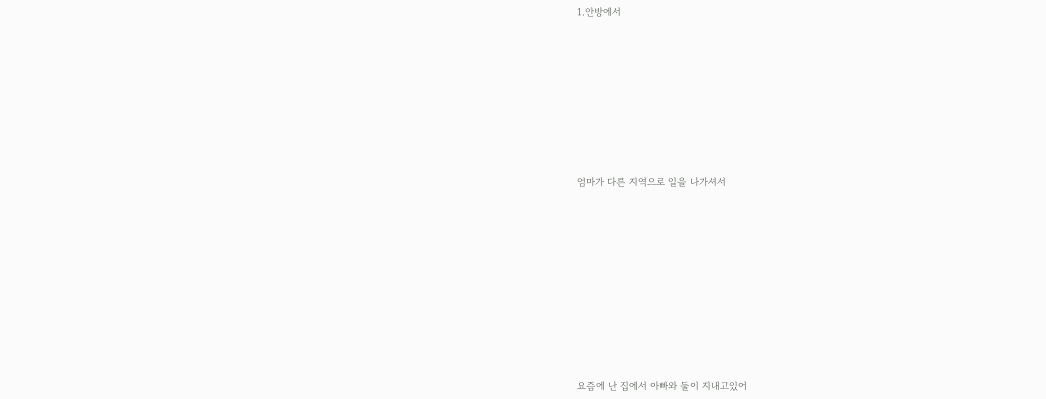1.안방에서









엄마가 다른 지역으로 일을 나가셔서











요즘에 난 집에서 아빠와 둘이 지내고있어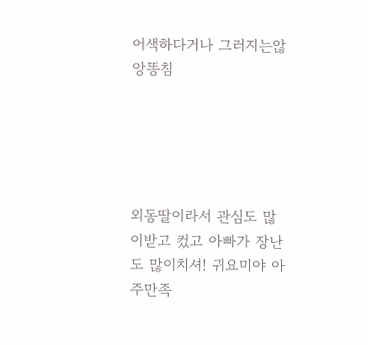어색하다거나 그러지는않앙똥침





외동딸이라서 관심도 많이받고 컸고 아빠가 장난도 많이치셔! 귀요미야 아주만족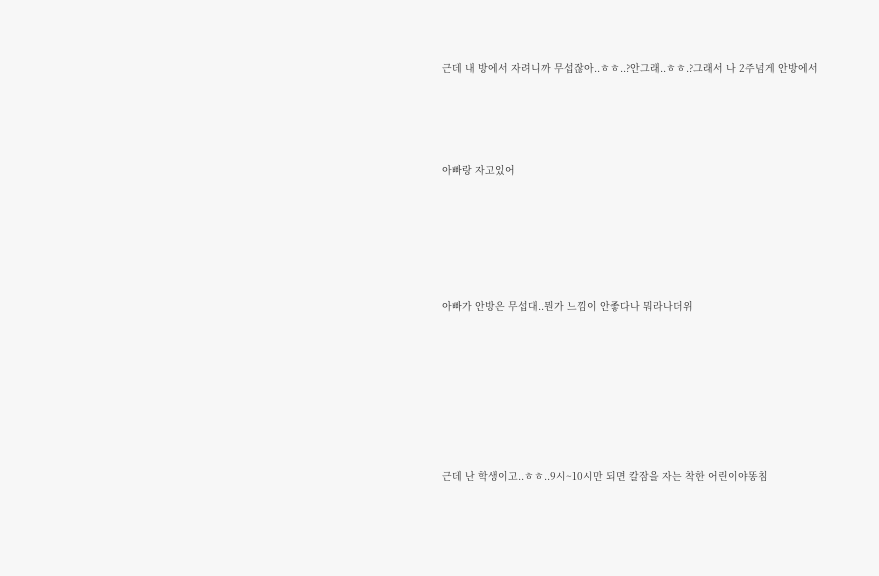근데 내 방에서 자려니까 무섭잖아..ㅎㅎ..?안그래..ㅎㅎ.?그래서 나 2주넘게 안방에서





아빠랑 자고있어







아빠가 안방은 무섭대..뭔가 느낌이 안좋다나 뭐라나더위









근데 난 학생이고..ㅎㅎ..9시~10시만 되면 칼잠을 자는 착한 어린이야똥침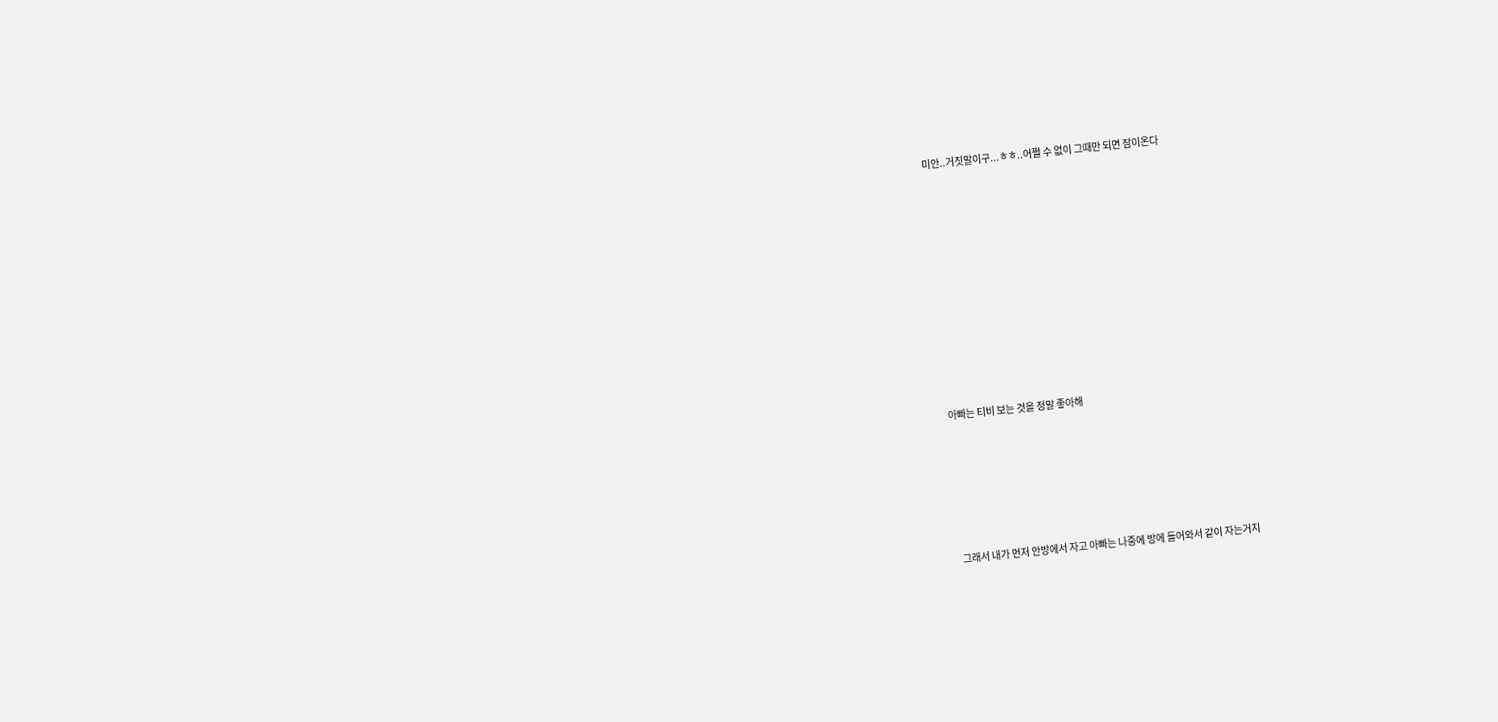미안..거짓말이구...ㅎㅎ..어쩔 수 없이 그때만 되면 잠이온다













아빠는 티비 보는 것을 정말 좋아해







그래서 내가 먼저 안방에서 자고 아빠는 나중에 방에 들어와서 같이 자는거지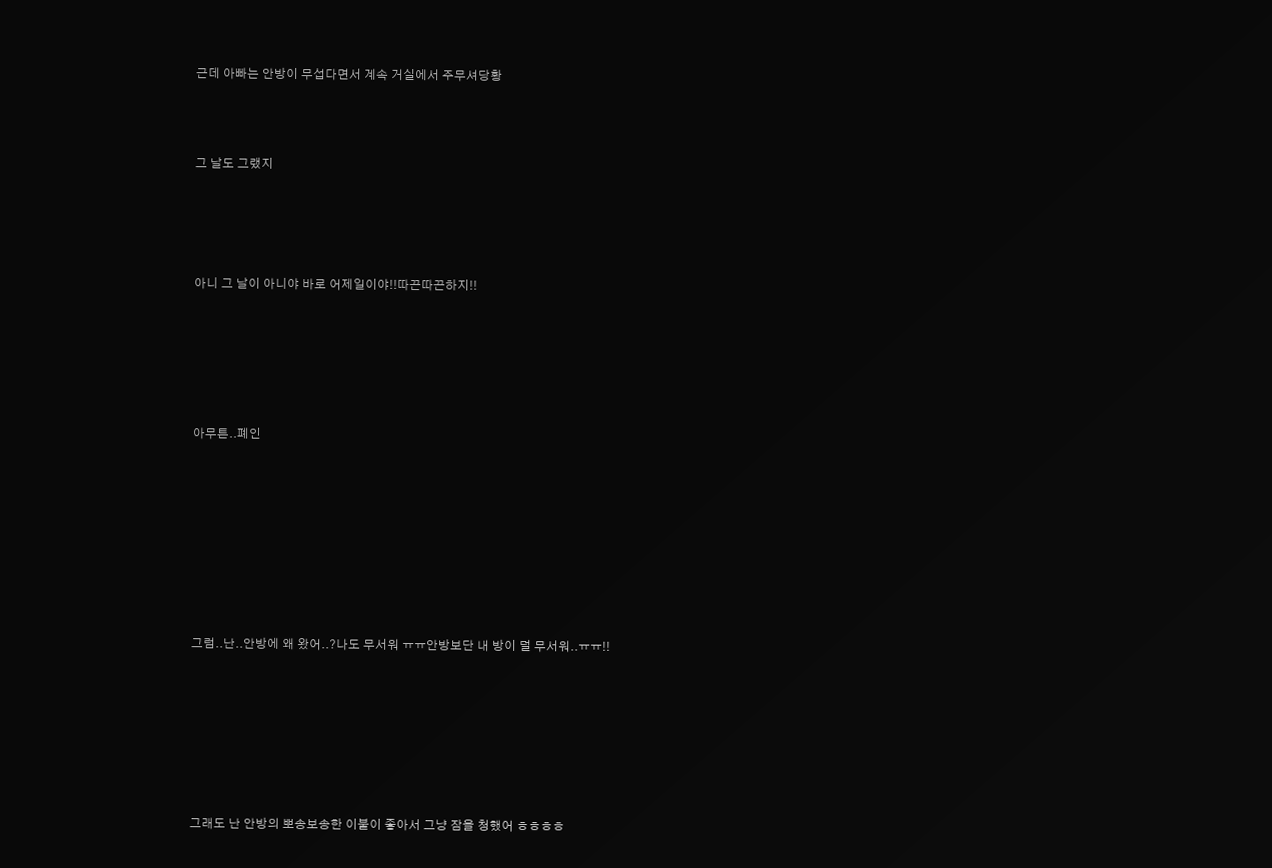근데 아빠는 안방이 무섭다면서 계속 거실에서 주무셔당황





그 날도 그랬지







아니 그 날이 아니야 바로 어제일이야!!따끈따끈하지!!









아무튼..폐인













그럼..난..안방에 왜 왔어..?나도 무서워 ㅠㅠ안방보단 내 방이 덜 무서워..ㅠㅠ!!











그래도 난 안방의 뽀송보송한 이불이 좋아서 그냥 잠을 청했어 ㅎㅎㅎㅎ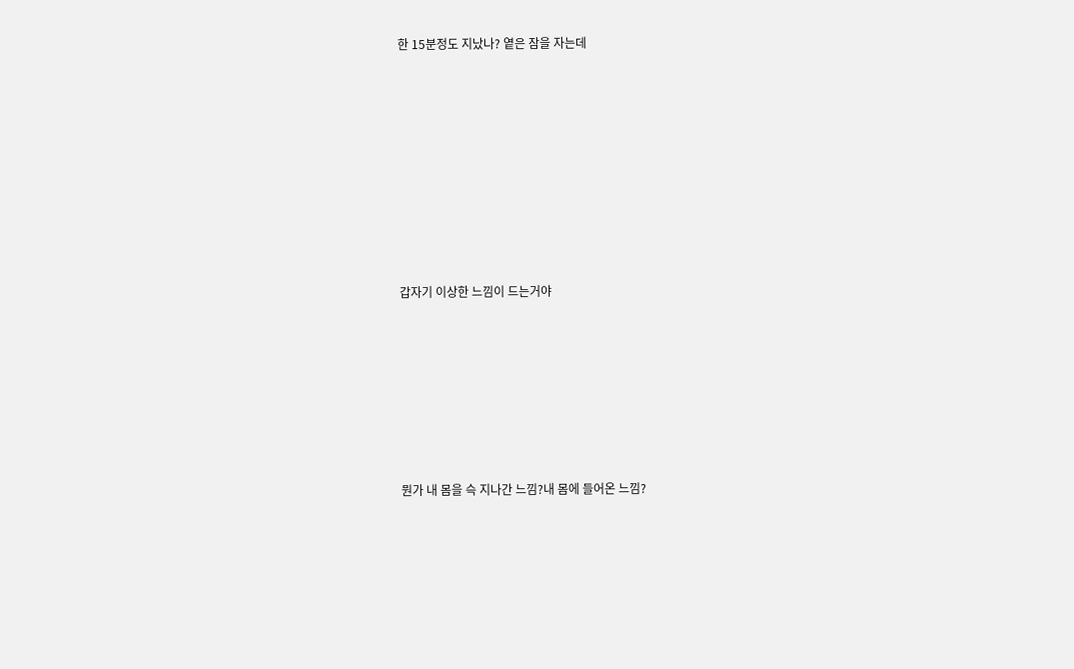한 15분정도 지났나? 옅은 잠을 자는데









갑자기 이상한 느낌이 드는거야







뭔가 내 몸을 슥 지나간 느낌?내 몸에 들어온 느낌?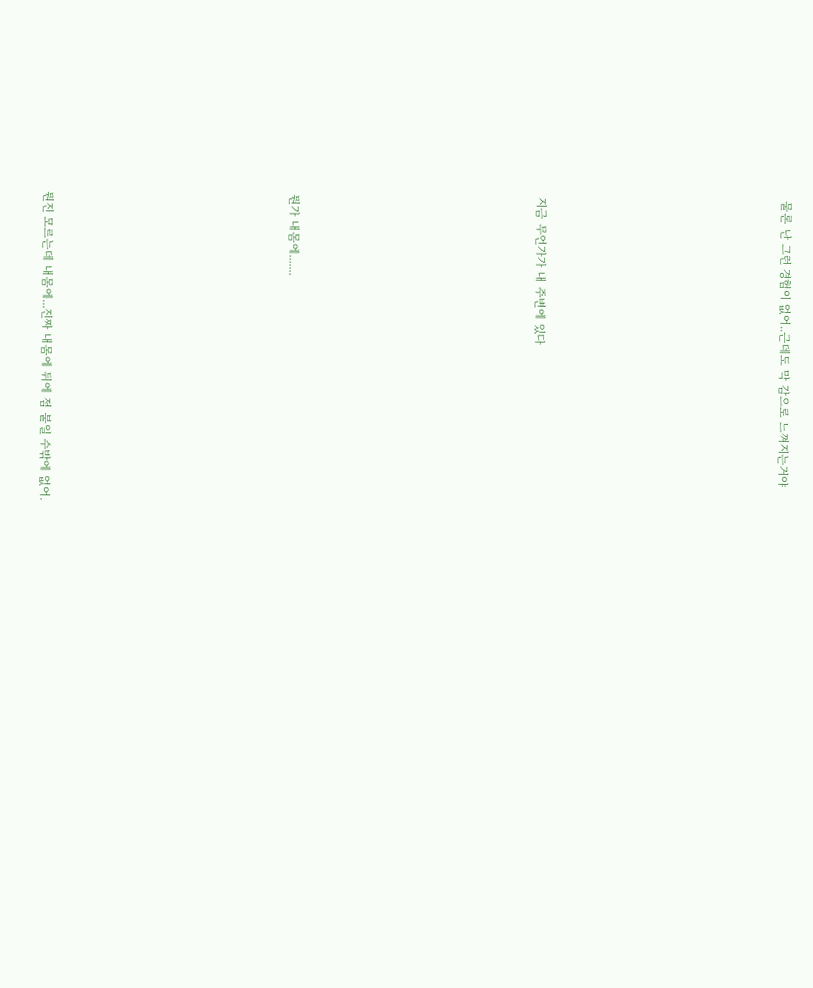물론 난 그런 경험이 없어..근데도 막 감으로 느껴지는거야









지금 무언가가 내 주변에 있다









뭔가 내몸에.......









뭔진 모르는데 내몸에...진짜 내몸에 뒤에 점 붙일 수밖에 없어.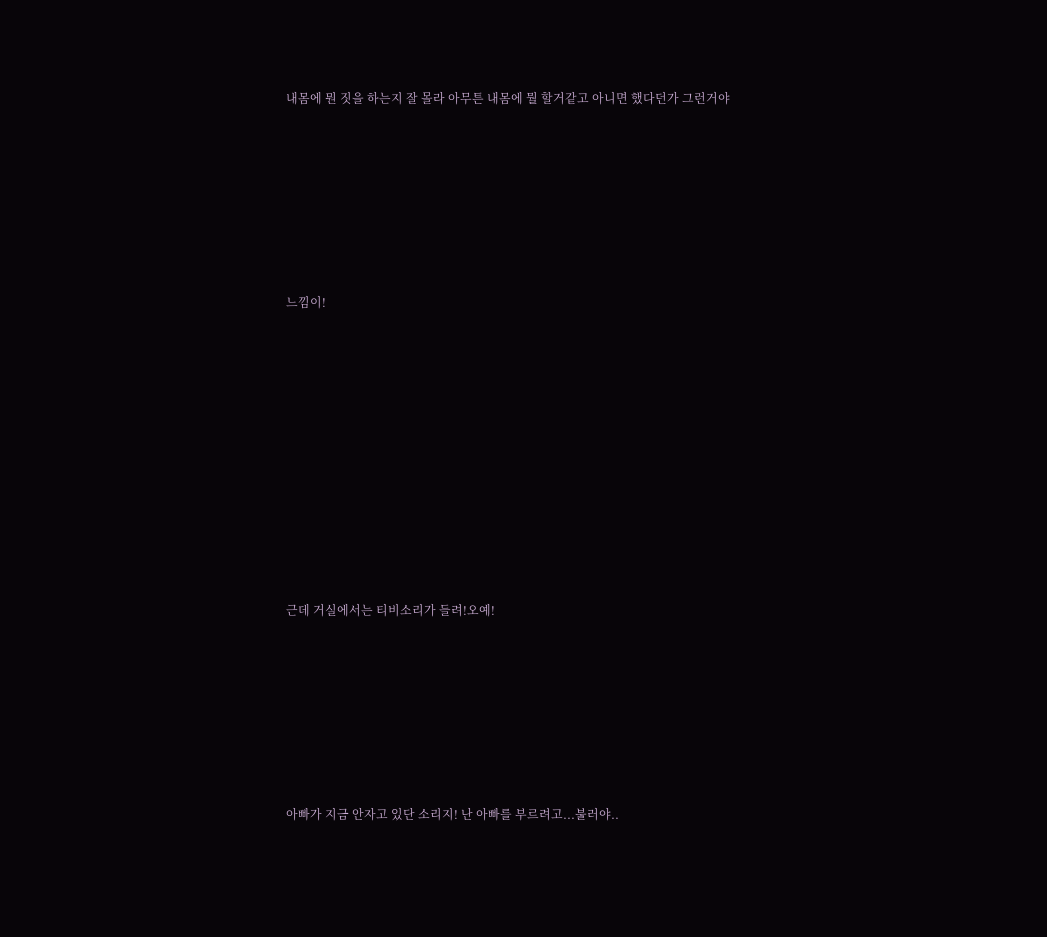내몸에 뭔 짓을 하는지 잘 몰라 아무튼 내몸에 뭘 할거같고 아니면 했다던가 그런거야







느낌이!











근데 거실에서는 티비소리가 들려!오예!







아빠가 지금 안자고 있단 소리지! 난 아빠를 부르려고...불러야..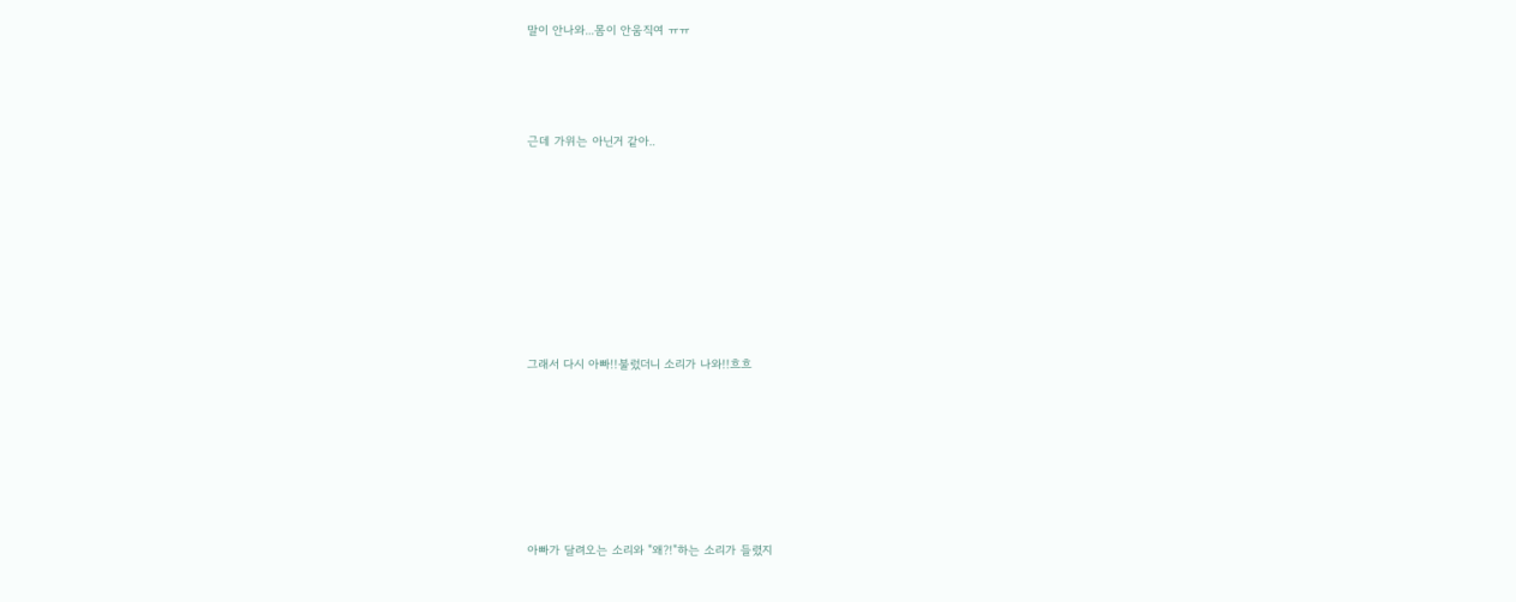말이 안나와...몸이 안움직여 ㅠㅠ





근데 가위는 아닌거 같아..











그래서 다시 아빠!!불렀더니 소리가 나와!!흐흐









아빠가 달려오는 소리와 "왜?!"하는 소리가 들렸지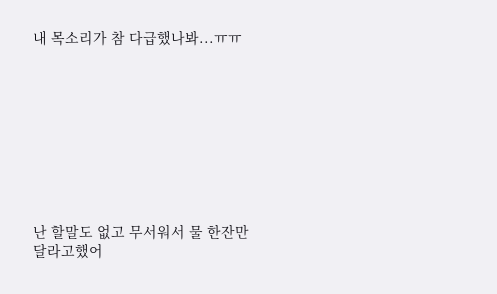내 목소리가 참 다급했나봐...ㅠㅠ









난 할말도 없고 무서워서 물 한잔만 달라고했어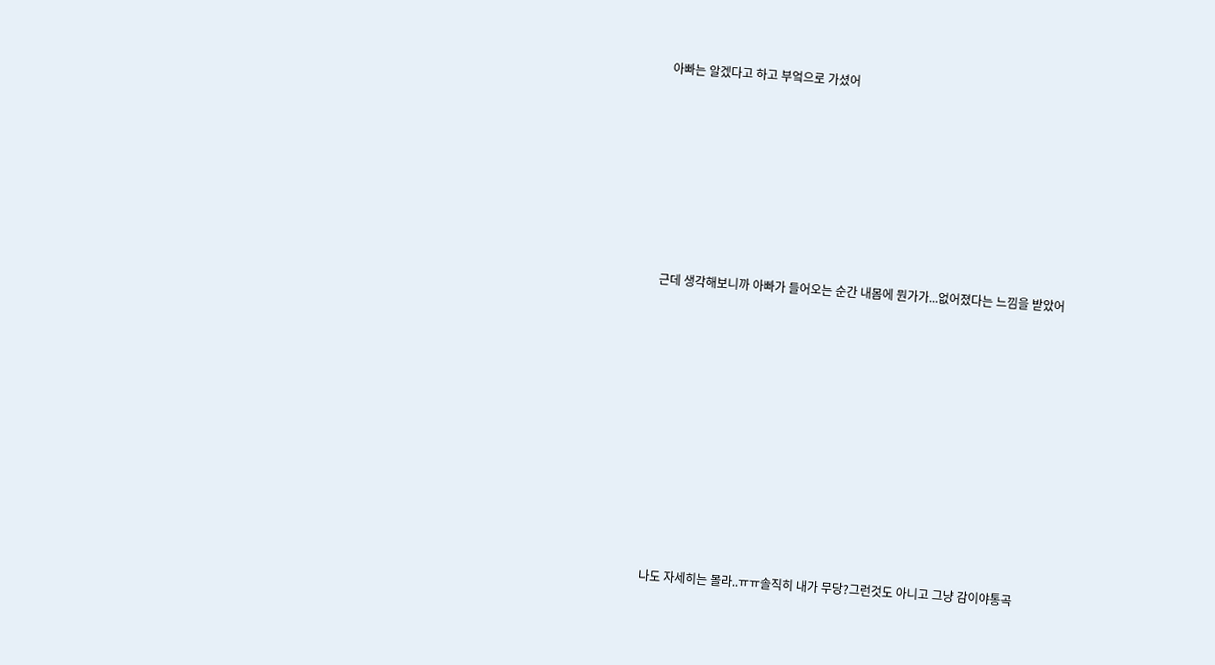아빠는 알겠다고 하고 부엌으로 가셨어









근데 생각해보니까 아빠가 들어오는 순간 내몸에 뭔가가...없어졌다는 느낌을 받았어













나도 자세히는 몰라..ㅠㅠ솔직히 내가 무당?그런것도 아니고 그냥 감이야통곡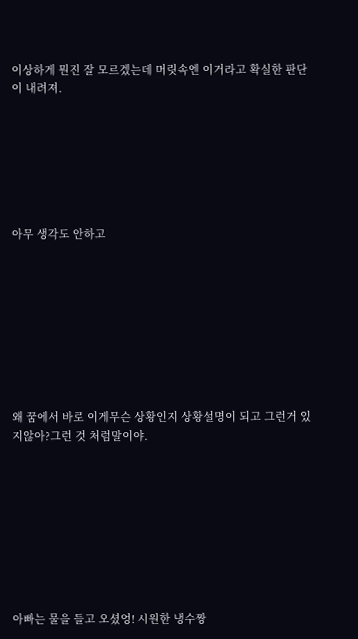이상하게 뭔진 잘 모르겠는데 머릿속엔 이거라고 확실한 판단이 내려져.







아무 생각도 안하고









왜 꿈에서 바로 이게무슨 상황인지 상황설명이 되고 그런거 있지않아?그런 것 처럼말이야.









아빠는 물을 들고 오셨엉! 시원한 냉수짱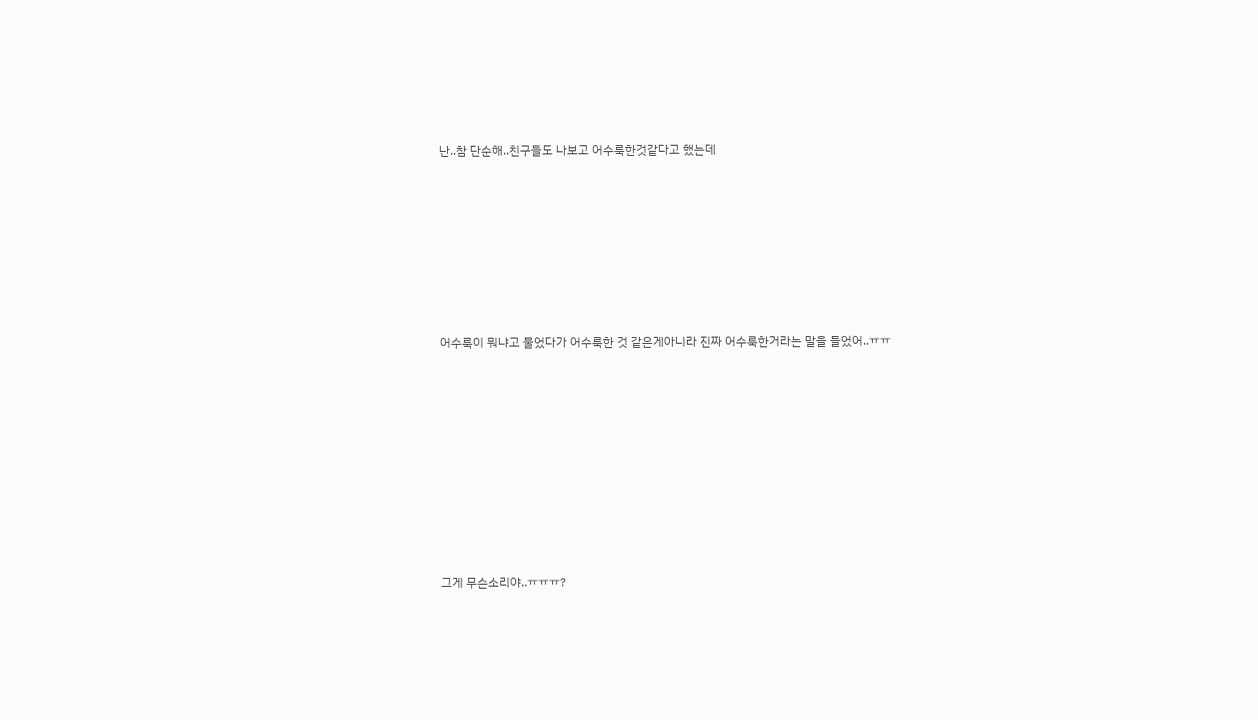난..참 단순해..친구들도 나보고 어수룩한것같다고 했는데







어수룩이 뭐냐고 물었다가 어수룩한 것 같은게아니라 진짜 어수룩한거라는 말을 들었어..ㅠㅠ









그게 무슨소리야..ㅠㅠㅠ?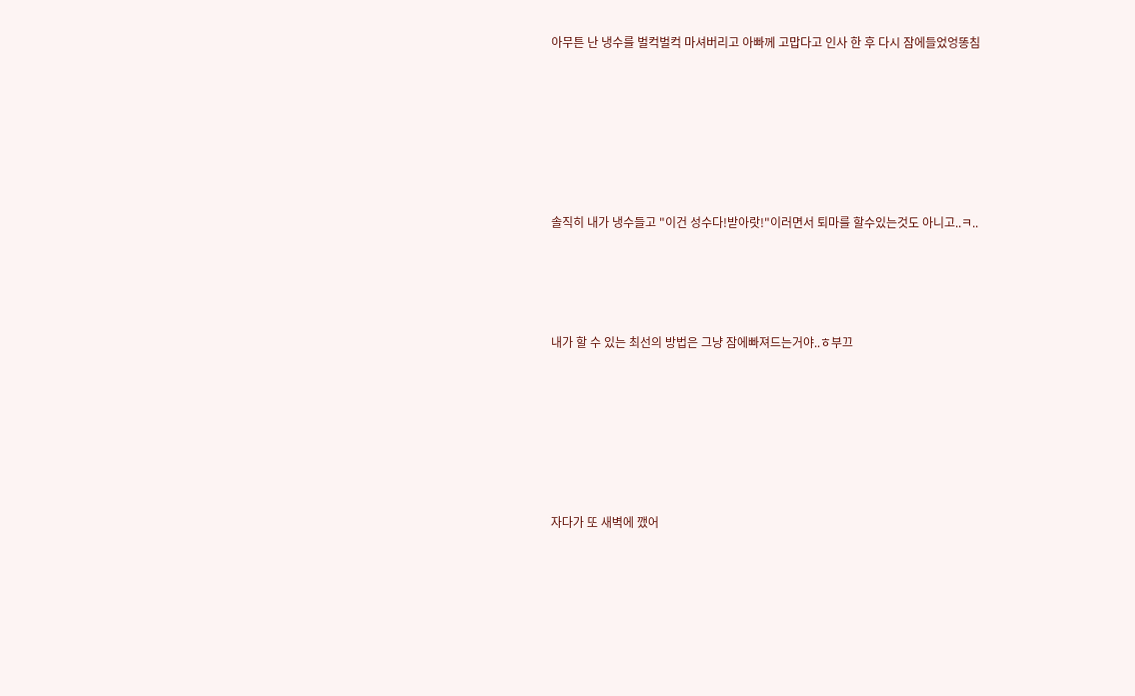아무튼 난 냉수를 벌컥벌컥 마셔버리고 아빠께 고맙다고 인사 한 후 다시 잠에들었엉똥침











솔직히 내가 냉수들고 "이건 성수다!받아랏!"이러면서 퇴마를 할수있는것도 아니고..ㅋ..







내가 할 수 있는 최선의 방법은 그냥 잠에빠져드는거야..ㅎ부끄











자다가 또 새벽에 깼어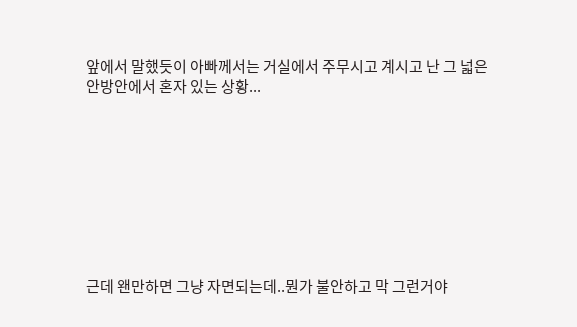앞에서 말했듯이 아빠께서는 거실에서 주무시고 계시고 난 그 넓은 안방안에서 혼자 있는 상황...









근데 왠만하면 그냥 자면되는데..뭔가 불안하고 막 그런거야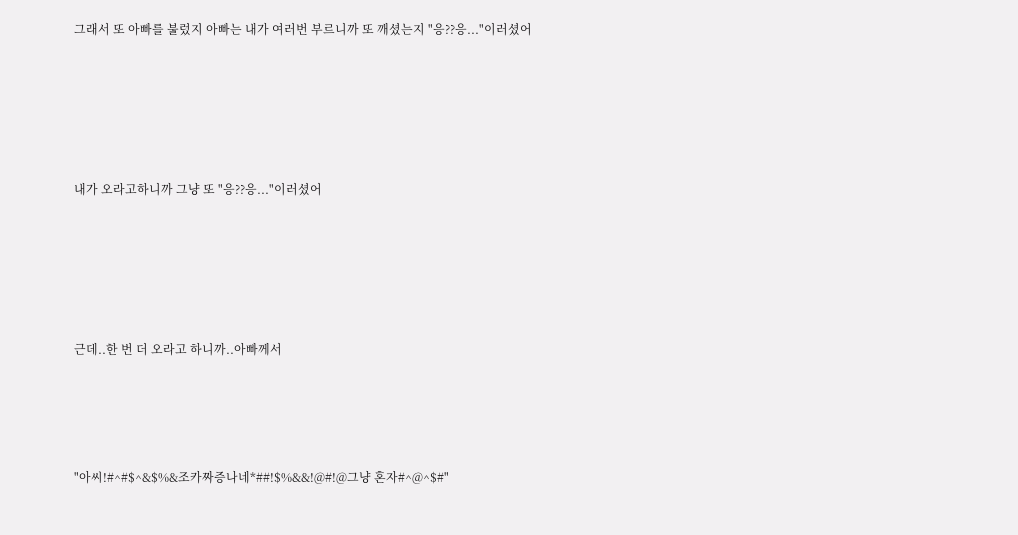그래서 또 아빠를 불렀지 아빠는 내가 여러번 부르니까 또 깨셨는지 "응??응..."이러셨어









내가 오라고하니까 그냥 또 "응??응..."이러셨어









근데..한 번 더 오라고 하니까..아빠께서







"아씨!#^#$^&$%&조카짜증나네*##!$%&&!@#!@그냥 혼자#^@^$#"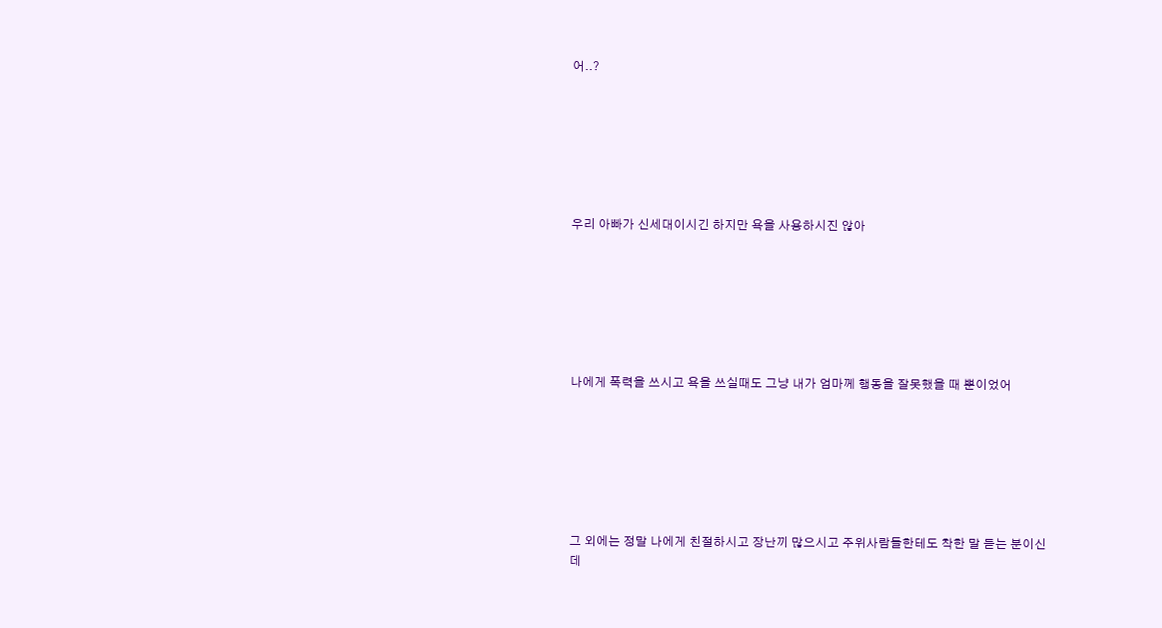어..?







우리 아빠가 신세대이시긴 하지만 욕을 사용하시진 않아







나에게 폭력을 쓰시고 욕을 쓰실때도 그냥 내가 엄마께 행동을 잘못했을 때 뿐이었어







그 외에는 정말 나에게 친절하시고 장난끼 많으시고 주위사람들한테도 착한 말 듣는 분이신데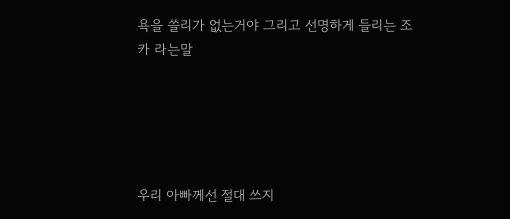욕을 쓸리가 없는거야 그리고 선명하게 들리는 조카 라는말





우리 아빠께선 절대 쓰지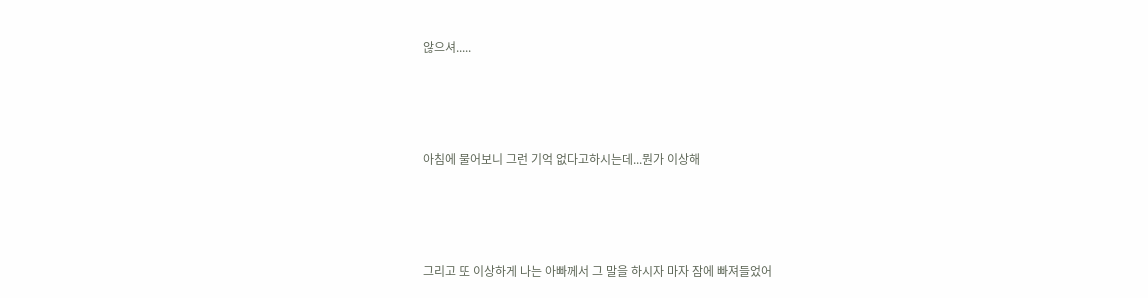않으셔.....







아침에 물어보니 그런 기억 없다고하시는데...뭔가 이상해







그리고 또 이상하게 나는 아빠께서 그 말을 하시자 마자 잠에 빠져들었어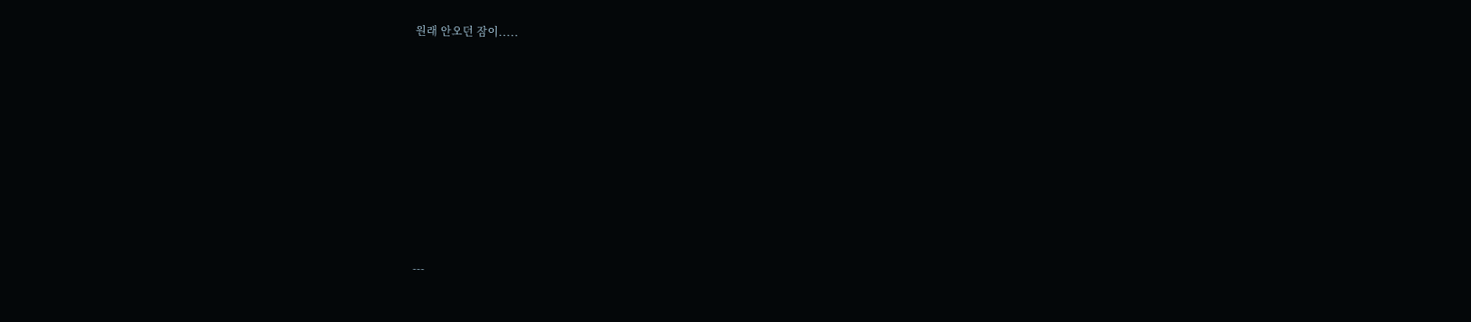원래 안오던 잠이.....









---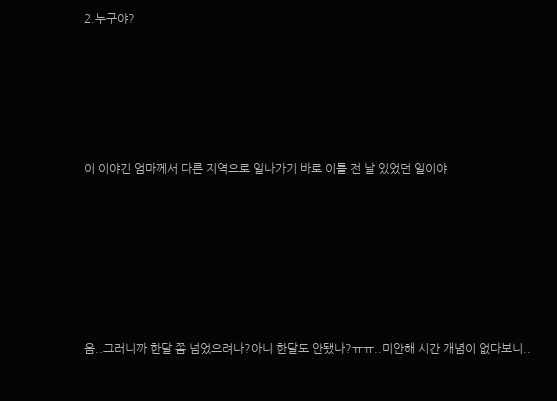2.누구야?









이 이야긴 엄마께서 다른 지역으로 일나가기 바로 이틀 전 날 있었던 일이야











음..그러니까 한달 쫌 넘었으려나?아니 한달도 안됐나?ㅠㅠ..미안해 시간 개념이 없다보니..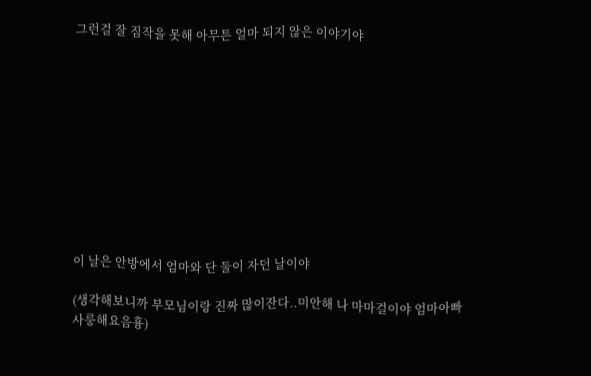그런걸 잘 짐작을 못해 아무튼 얼마 되지 않은 이야기야











이 날은 안방에서 엄마와 단 둘이 자던 날이야

(생각해보니까 부모님이랑 진짜 많이잔다..미안해 나 마마걸이야 엄마아빠사룽해요음흉)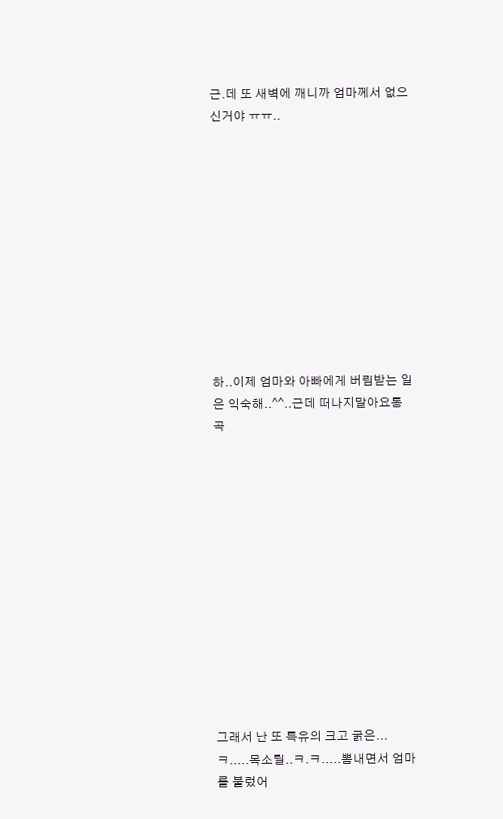근.데 또 새벽에 깨니까 엄마께서 없으신거야 ㅠㅠ..











하..이제 엄마와 아빠에게 버림받는 일은 익숙해..^^..근데 떠나지말아요통곡













그래서 난 또 특유의 크고 굵은...ㅋ.....목소릴..ㅋ.ㅋ.....뽐내면서 엄마를 불렀어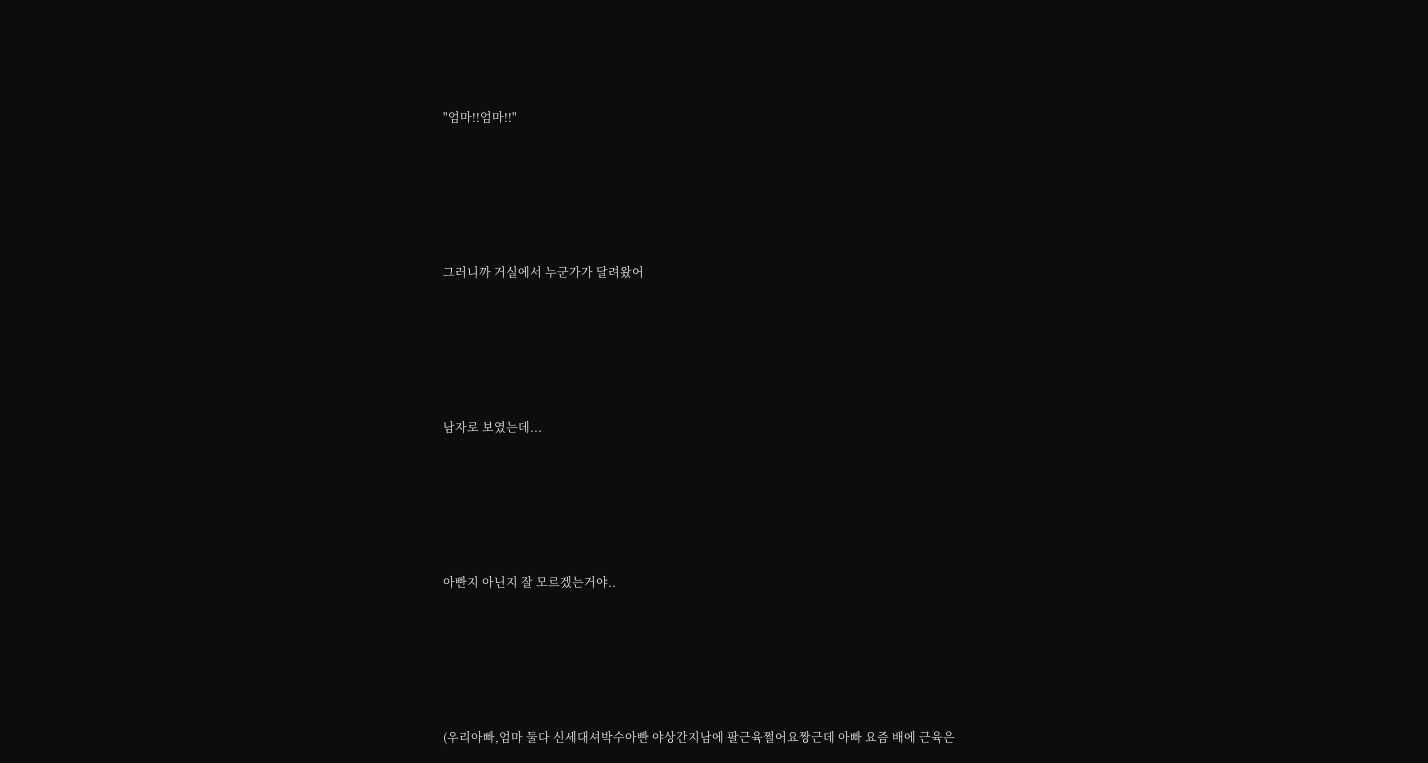"엄마!!엄마!!"







그러니까 거실에서 누군가가 달려왔어







남자로 보였는데...







아빤지 아닌지 잘 모르겠는거야..







(우리아빠,엄마 둘다 신세대셔박수아빤 야상간지남에 팔근육쩔어요짱근데 아빠 요즘 배에 근육은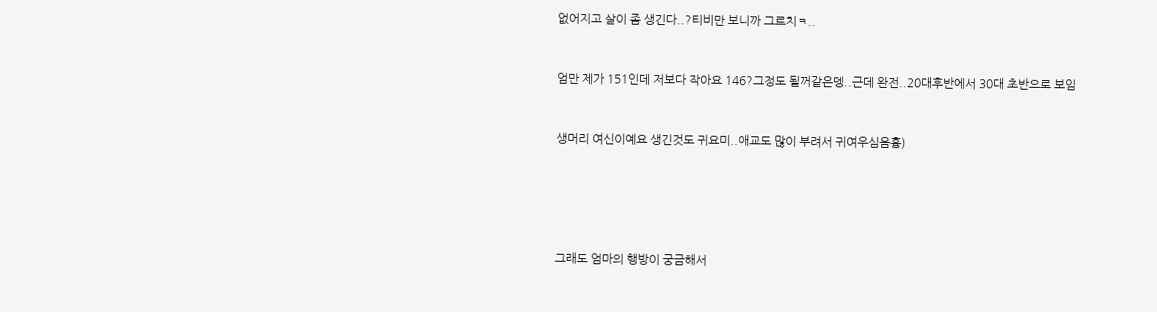없어지고 살이 좀 생긴다..?티비만 보니까 그르치ㅋ..



엄만 제가 151인데 저보다 작아요 146?그정도 될꺼같은뎅..근데 완전..20대후반에서 30대 초반으로 보임



생머리 여신이예요 생긴것도 귀요미..애교도 많이 부려서 귀여우심음흉)







그래도 엄마의 행방이 궁금해서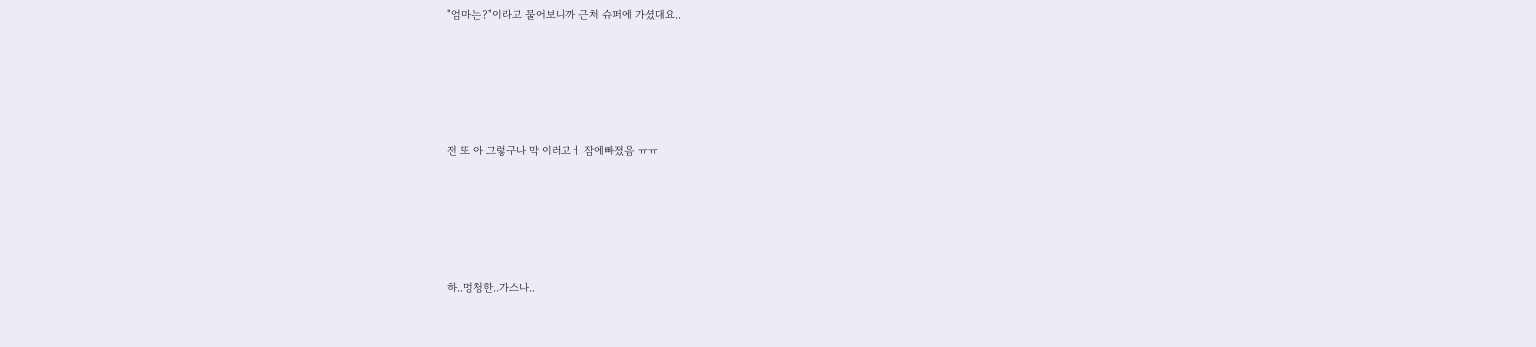"엄마는?"이라고 물어보니까 근처 슈퍼에 가셨대요..





전 또 아 그렇구나 막 이러고ㅓ 잠에빠졌음 ㅠㅠ





하..멍청한..가스나..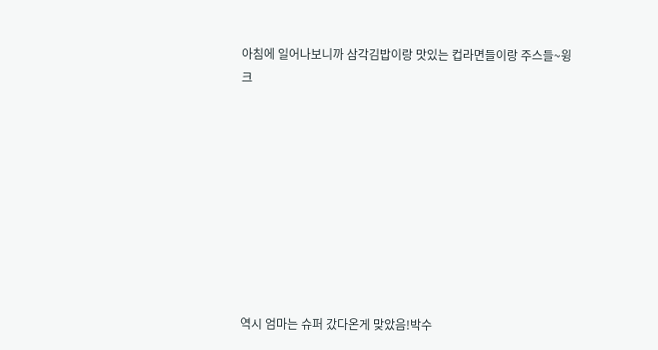아침에 일어나보니까 삼각김밥이랑 맛있는 컵라면들이랑 주스들~윙크









역시 엄마는 슈퍼 갔다온게 맞았음!박수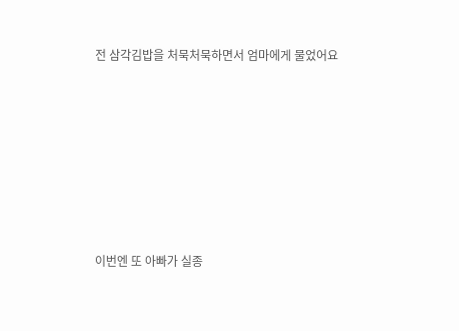전 삼각김밥을 처묵처묵하면서 엄마에게 물었어요







이번엔 또 아빠가 실종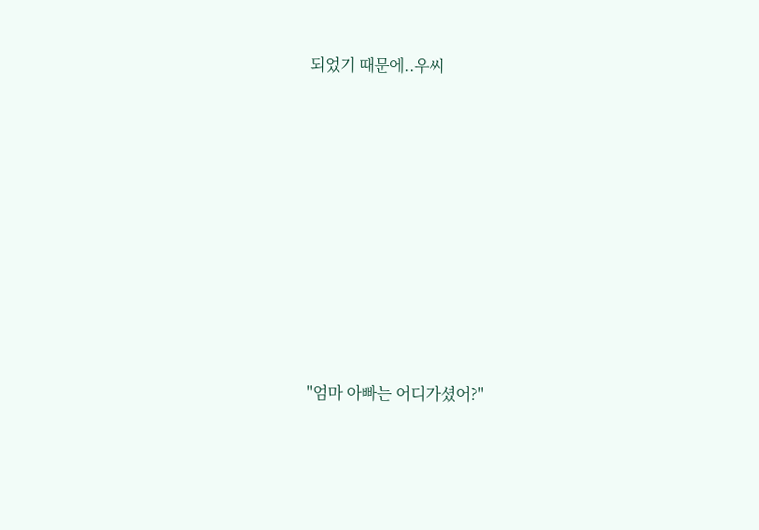되었기 때문에..우씨









"엄마 아빠는 어디가셨어?"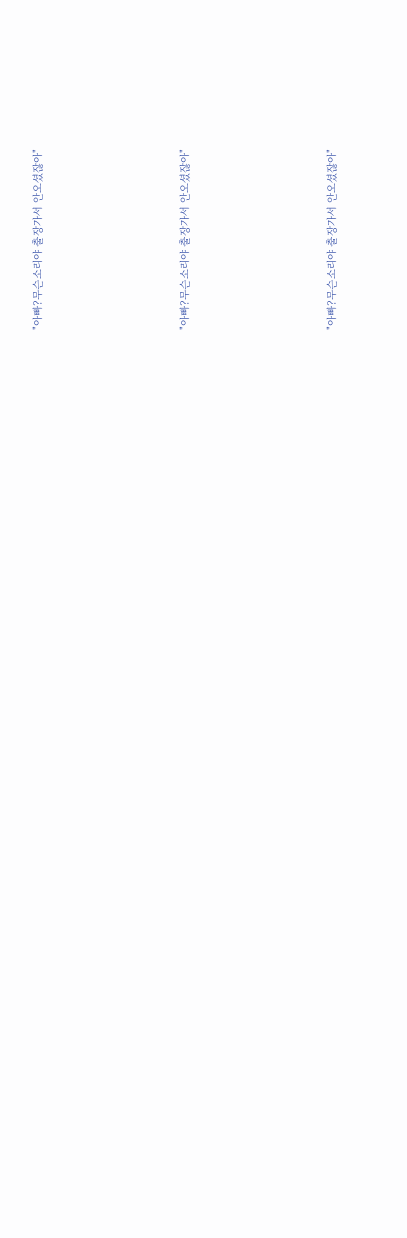"아빠?무슨소리야 출장가서 안오셨잖아"







"아빠?무슨소리야 출장가서 안오셨잖아"







"아빠?무슨소리야 출장가서 안오셨잖아"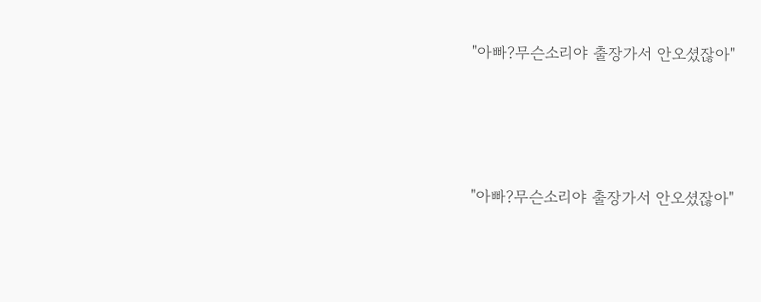"아빠?무슨소리야 출장가서 안오셨잖아"







"아빠?무슨소리야 출장가서 안오셨잖아"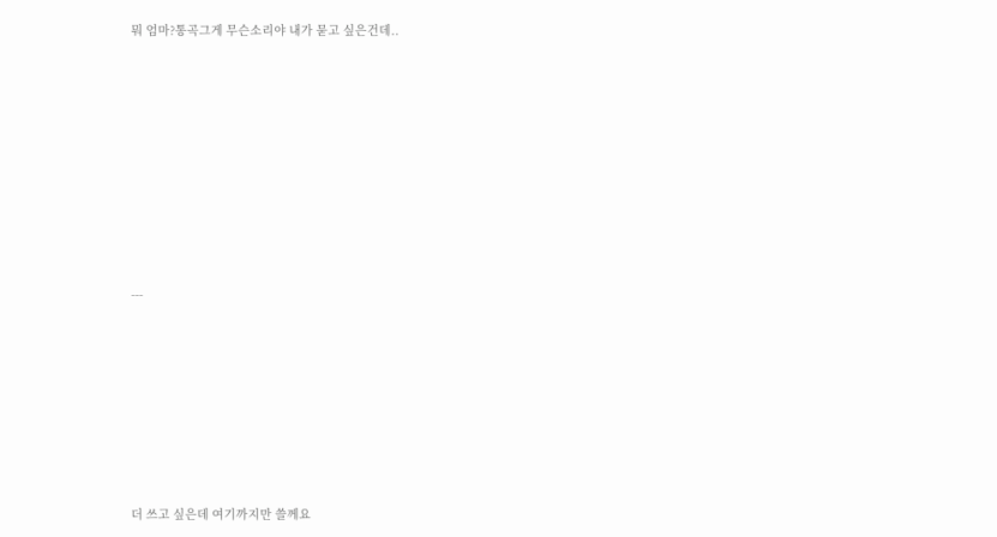뭐 엄마?통곡그게 무슨소리야 내가 묻고 싶은건데..











---









더 쓰고 싶은데 여기까지만 쓸께요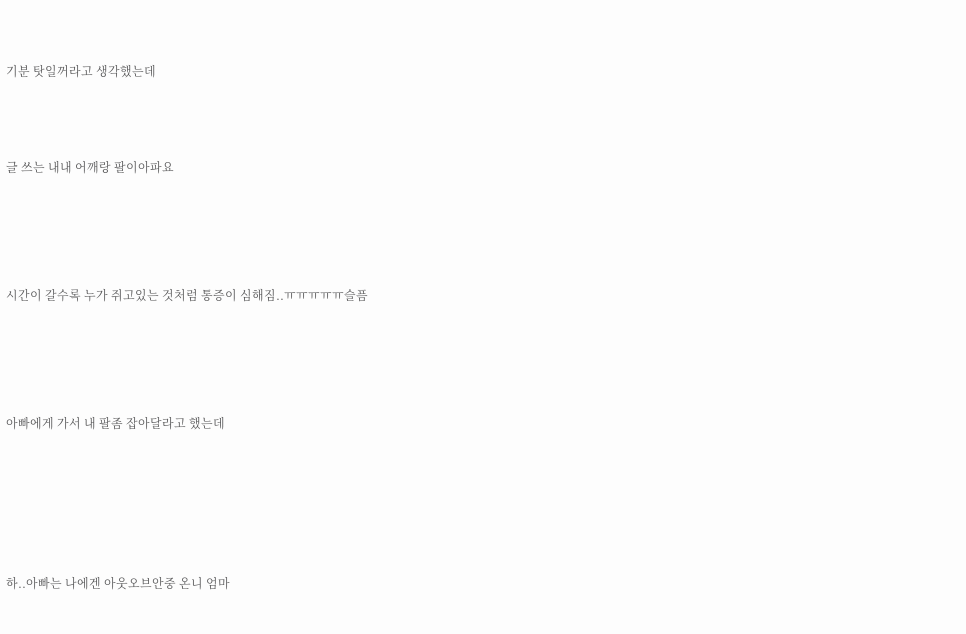기분 탓일꺼라고 생각했는데





글 쓰는 내내 어깨랑 팔이아파요







시간이 갈수록 누가 쥐고있는 것처럼 통증이 심해짐..ㅠㅠㅠㅠㅠ슬픔







아빠에게 가서 내 팔좀 잡아달라고 했는데









하..아빠는 나에겐 아웃오브안중 온니 엄마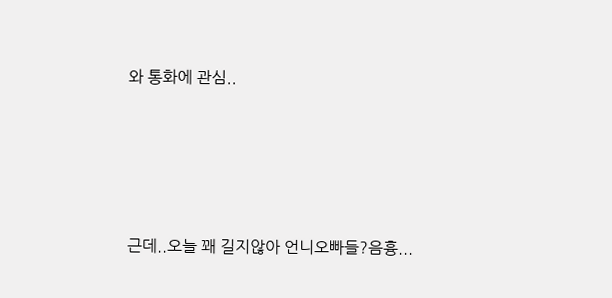와 통화에 관심..







근데..오늘 꽤 길지않아 언니오빠들?음흉...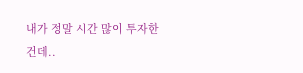내가 정말 시간 많이 투자한건데..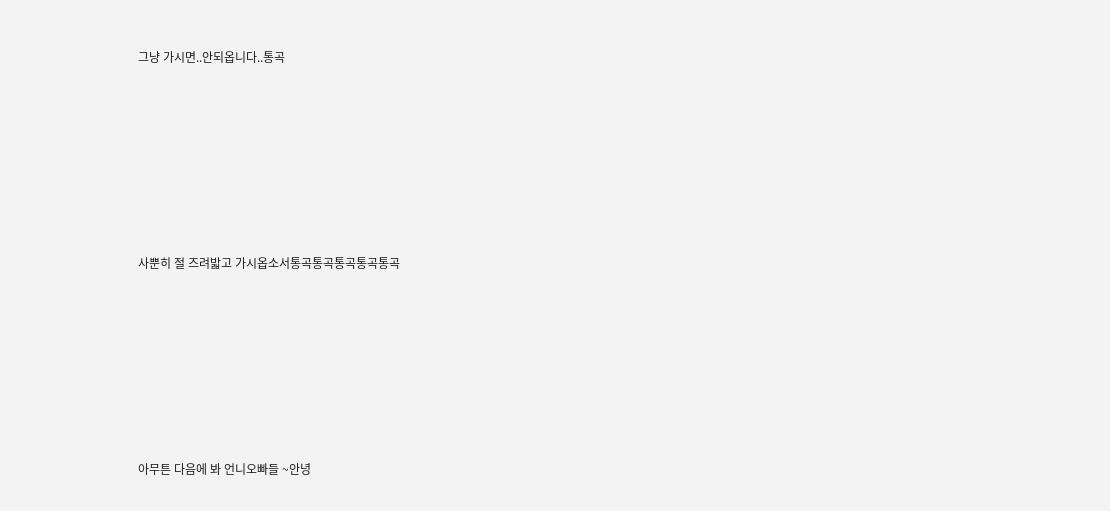그냥 가시면..안되옵니다..통곡







사뿐히 절 즈려밟고 가시옵소서통곡통곡통곡통곡통곡







아무튼 다음에 봐 언니오빠들 ~안녕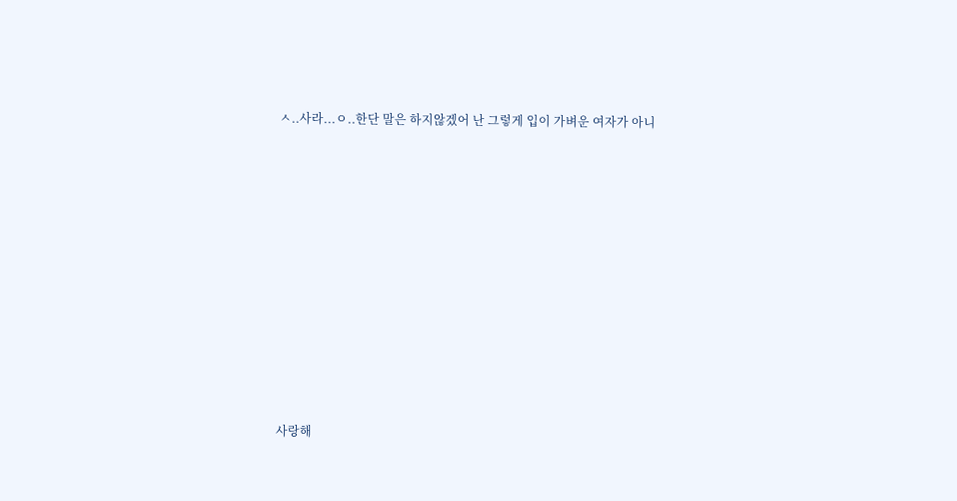ㅅ..사라...ㅇ..한단 말은 하지않겠어 난 그렇게 입이 가벼운 여자가 아니















사랑해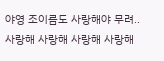야영 조이름도 사랑해야 무려..사랑해 사랑해 사랑해 사랑해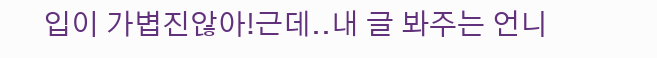입이 가볍진않아!근데..내 글 봐주는 언니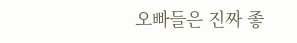오빠들은 진짜 좋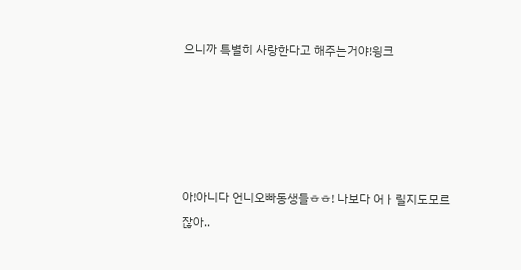으니까 특별히 사랑한다고 해주는거야!윙크





아!아니다 언니오빠동생들ㅎㅎ! 나보다 어ㅏ릴지도모르잖아..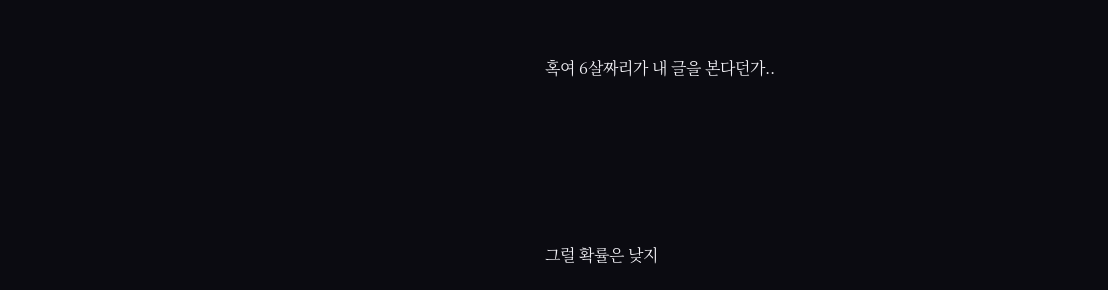혹여 6살짜리가 내 글을 본다던가..





그럴 확률은 낮지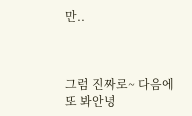만..



그럼 진짜로~ 다음에 또 봐안녕